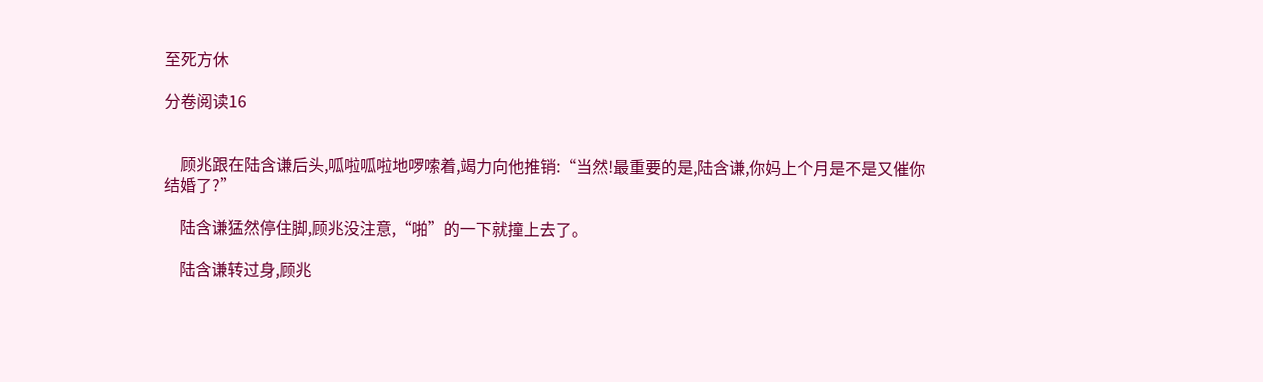至死方休

分卷阅读16


    顾兆跟在陆含谦后头,呱啦呱啦地啰嗦着,竭力向他推销:“当然!最重要的是,陆含谦,你妈上个月是不是又催你结婚了?”

    陆含谦猛然停住脚,顾兆没注意,“啪”的一下就撞上去了。

    陆含谦转过身,顾兆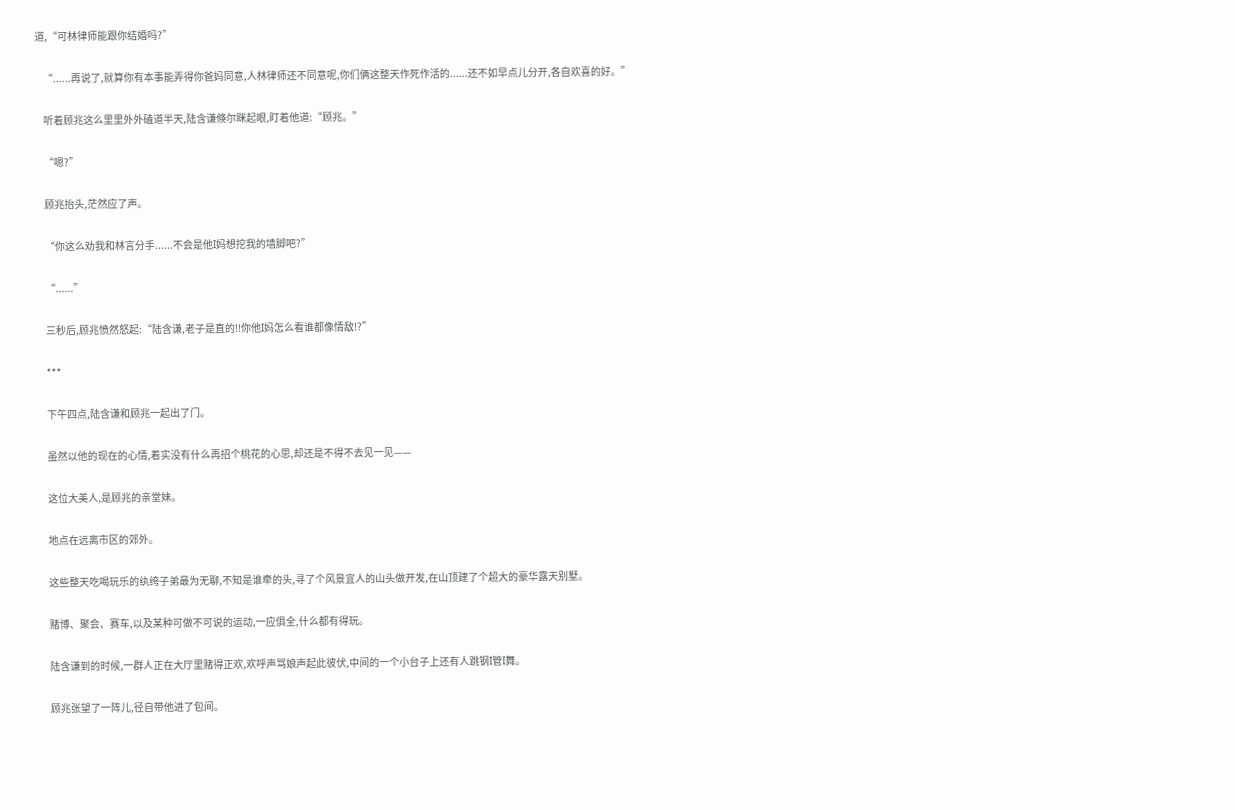道,“可林律师能跟你结婚吗?”

    “......再说了,就算你有本事能弄得你爸妈同意,人林律师还不同意呢,你们俩这整天作死作活的......还不如早点儿分开,各自欢喜的好。”

    听着顾兆这么里里外外磕道半天,陆含谦倏尔眯起眼,盯着他道:“顾兆。”

    “嗯?”

    顾兆抬头,茫然应了声。

    “你这么劝我和林言分手......不会是他I妈想挖我的墙脚吧?”

    “......”

    三秒后,顾兆愤然怒起:“陆含谦,老子是直的!!你他I妈怎么看谁都像情敌!?”

    ***

    下午四点,陆含谦和顾兆一起出了门。

    虽然以他的现在的心情,着实没有什么再招个桃花的心思,却还是不得不去见一见——

    这位大美人,是顾兆的亲堂妹。

    地点在远离市区的郊外。

    这些整天吃喝玩乐的纨绔子弟最为无聊,不知是谁牵的头,寻了个风景宜人的山头做开发,在山顶建了个超大的豪华露天别墅。

    赌博、聚会、赛车,以及某种可做不可说的运动,一应俱全,什么都有得玩。

    陆含谦到的时候,一群人正在大厅里赌得正欢,欢呼声骂娘声起此彼伏,中间的一个小台子上还有人跳钢I管I舞。

    顾兆张望了一阵儿,径自带他进了包间。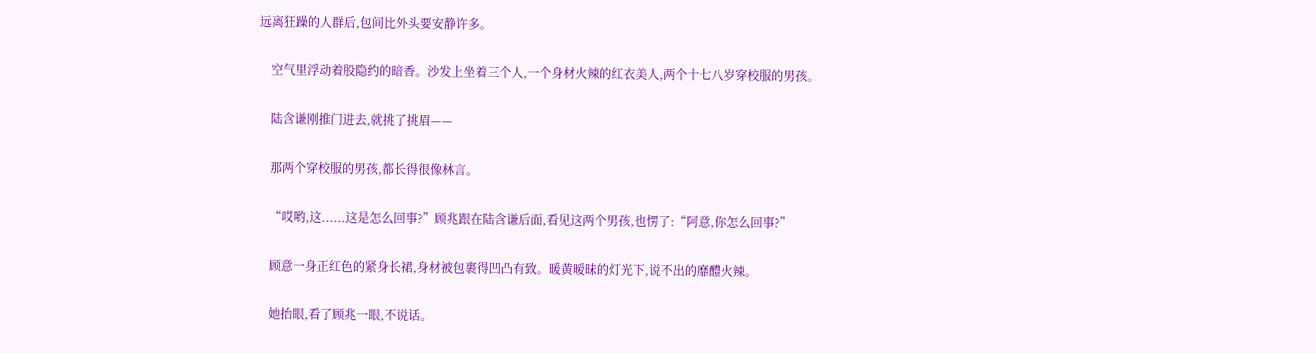远离狂躁的人群后,包间比外头要安静许多。

    空气里浮动着股隐约的暗香。沙发上坐着三个人,一个身材火辣的红衣美人,两个十七八岁穿校服的男孩。

    陆含谦刚推门进去,就挑了挑眉——

    那两个穿校服的男孩,都长得很像林言。

    “哎哟,这......这是怎么回事?”顾兆跟在陆含谦后面,看见这两个男孩,也愣了:“阿意,你怎么回事?”

    顾意一身正红色的紧身长裙,身材被包裹得凹凸有致。暖黄暧昧的灯光下,说不出的靡醴火辣。

    她抬眼,看了顾兆一眼,不说话。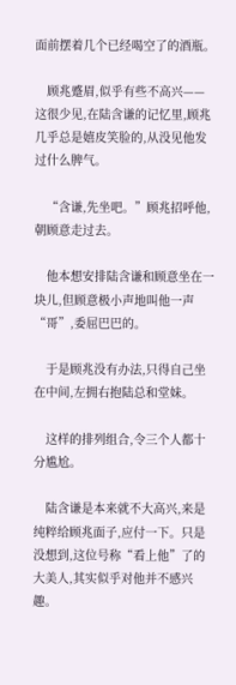面前摆着几个已经喝空了的酒瓶。

    顾兆蹙眉,似乎有些不高兴——这很少见,在陆含谦的记忆里,顾兆几乎总是嬉皮笑脸的,从没见他发过什么脾气。

    “含谦,先坐吧。”顾兆招呼他,朝顾意走过去。

    他本想安排陆含谦和顾意坐在一块儿,但顾意极小声地叫他一声“哥”,委屈巴巴的。

    于是顾兆没有办法,只得自己坐在中间,左拥右抱陆总和堂妹。

    这样的排列组合,令三个人都十分尴尬。

    陆含谦是本来就不大高兴,来是纯粹给顾兆面子,应付一下。只是没想到,这位号称“看上他”了的大美人,其实似乎对他并不感兴趣。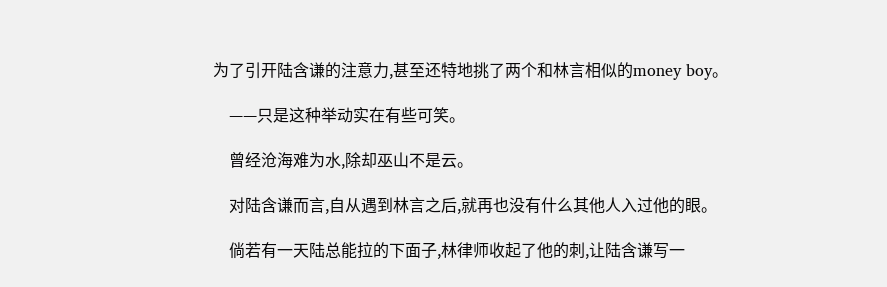为了引开陆含谦的注意力,甚至还特地挑了两个和林言相似的money boy。

    ——只是这种举动实在有些可笑。

    曾经沧海难为水,除却巫山不是云。

    对陆含谦而言,自从遇到林言之后,就再也没有什么其他人入过他的眼。

    倘若有一天陆总能拉的下面子,林律师收起了他的刺,让陆含谦写一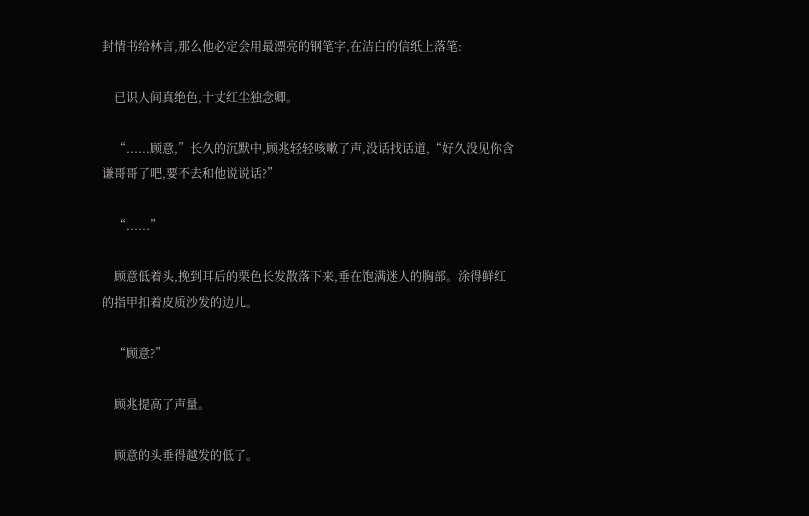封情书给林言,那么他必定会用最漂亮的钢笔字,在洁白的信纸上落笔:

    已识人间真绝色,十丈红尘独念卿。

    “......顾意,”长久的沉默中,顾兆轻轻咳嗽了声,没话找话道,“好久没见你含谦哥哥了吧,要不去和他说说话?”

    “......”

    顾意低着头,挽到耳后的栗色长发散落下来,垂在饱满迷人的胸部。涂得鲜红的指甲扣着皮质沙发的边儿。

    “顾意?”

    顾兆提高了声量。

    顾意的头垂得越发的低了。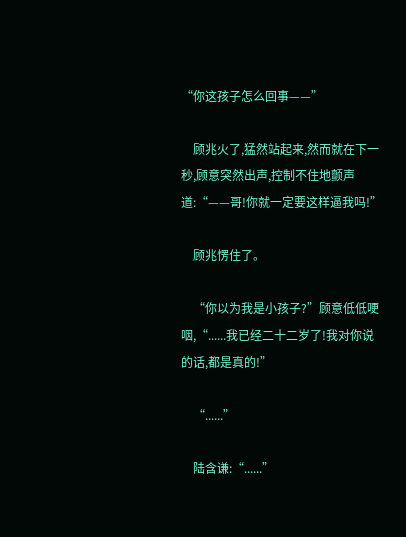“你这孩子怎么回事——”

    顾兆火了,猛然站起来,然而就在下一秒,顾意突然出声,控制不住地颤声道:“——哥!你就一定要这样逼我吗!”

    顾兆愣住了。

    “你以为我是小孩子?”顾意低低哽咽,“......我已经二十二岁了!我对你说的话,都是真的!”

    “......”

    陆含谦:“......”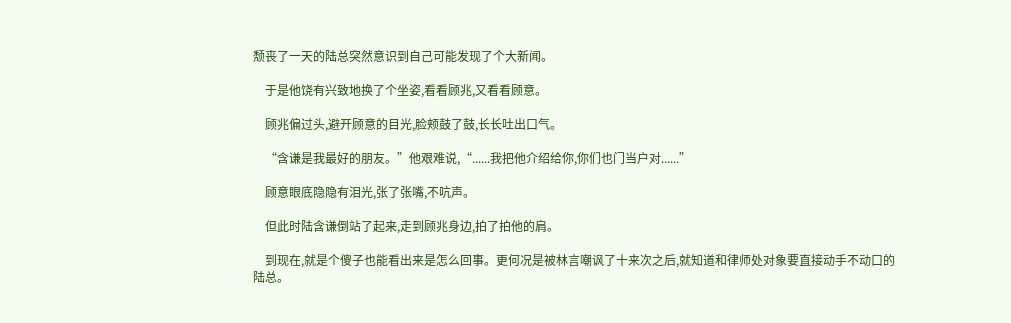颓丧了一天的陆总突然意识到自己可能发现了个大新闻。

    于是他饶有兴致地换了个坐姿,看看顾兆,又看看顾意。

    顾兆偏过头,避开顾意的目光,脸颊鼓了鼓,长长吐出口气。

    “含谦是我最好的朋友。”他艰难说,“......我把他介绍给你,你们也门当户对......”

    顾意眼底隐隐有泪光,张了张嘴,不吭声。

    但此时陆含谦倒站了起来,走到顾兆身边,拍了拍他的肩。

    到现在,就是个傻子也能看出来是怎么回事。更何况是被林言嘲讽了十来次之后,就知道和律师处对象要直接动手不动口的陆总。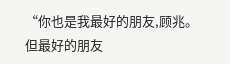“你也是我最好的朋友,顾兆。但最好的朋友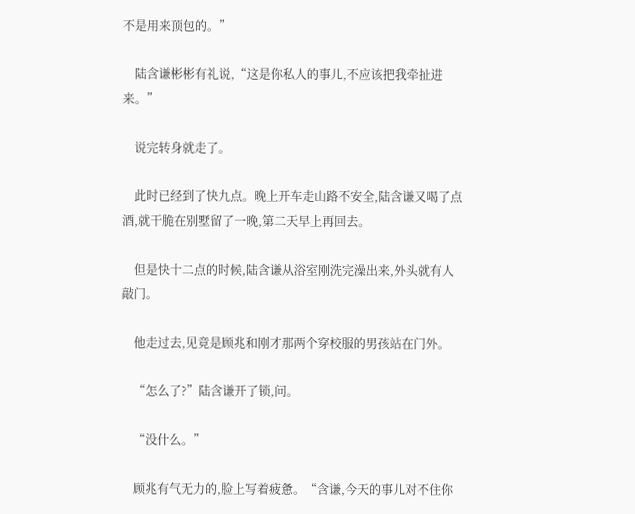不是用来顶包的。”

    陆含谦彬彬有礼说,“这是你私人的事儿,不应该把我牵扯进来。”

    说完转身就走了。

    此时已经到了快九点。晚上开车走山路不安全,陆含谦又喝了点酒,就干脆在别墅留了一晚,第二天早上再回去。

    但是快十二点的时候,陆含谦从浴室刚洗完澡出来,外头就有人敲门。

    他走过去,见竟是顾兆和刚才那两个穿校服的男孩站在门外。

    “怎么了?”陆含谦开了锁,问。

    “没什么。”

    顾兆有气无力的,脸上写着疲惫。“含谦,今天的事儿对不住你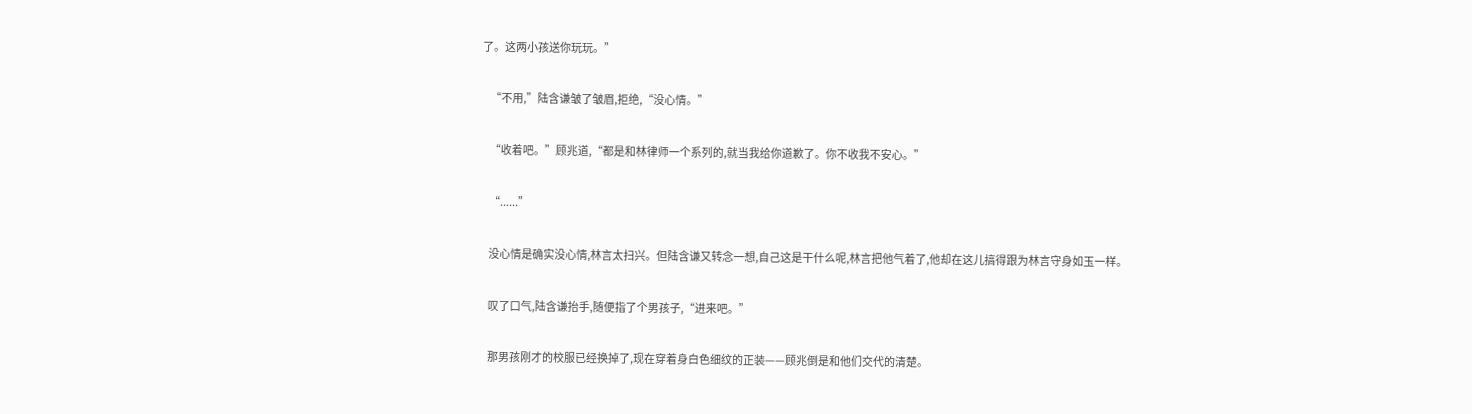了。这两小孩送你玩玩。”

    “不用,”陆含谦皱了皱眉,拒绝,“没心情。”

    “收着吧。”顾兆道,“都是和林律师一个系列的,就当我给你道歉了。你不收我不安心。”

    “......”

    没心情是确实没心情,林言太扫兴。但陆含谦又转念一想,自己这是干什么呢,林言把他气着了,他却在这儿搞得跟为林言守身如玉一样。

    叹了口气,陆含谦抬手,随便指了个男孩子,“进来吧。”

    那男孩刚才的校服已经换掉了,现在穿着身白色细纹的正装——顾兆倒是和他们交代的清楚。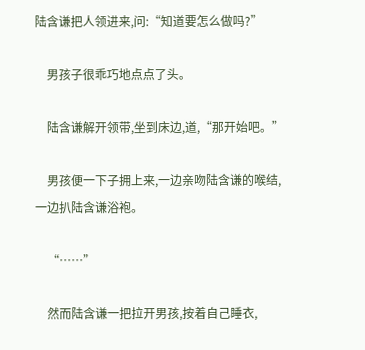陆含谦把人领进来,问:“知道要怎么做吗?”

    男孩子很乖巧地点点了头。

    陆含谦解开领带,坐到床边,道,“那开始吧。”

    男孩便一下子拥上来,一边亲吻陆含谦的喉结,一边扒陆含谦浴袍。

    “……”

    然而陆含谦一把拉开男孩,按着自己睡衣,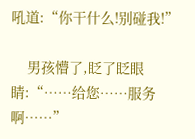吼道:“你干什么!别碰我!”

    男孩懵了,眨了眨眼睛:“……给您……服务啊……”